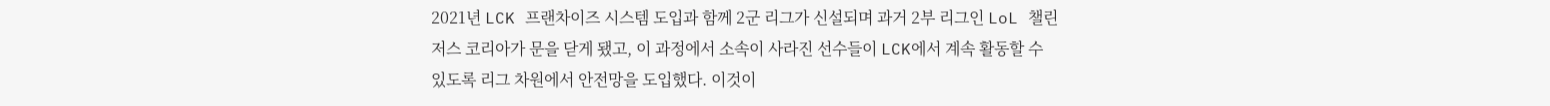2021년 LCK 프랜차이즈 시스템 도입과 함께 2군 리그가 신설되며 과거 2부 리그인 LoL 챌린저스 코리아가 문을 닫게 됐고, 이 과정에서 소속이 사라진 선수들이 LCK에서 계속 활동할 수 있도록 리그 차원에서 안전망을 도입했다. 이것이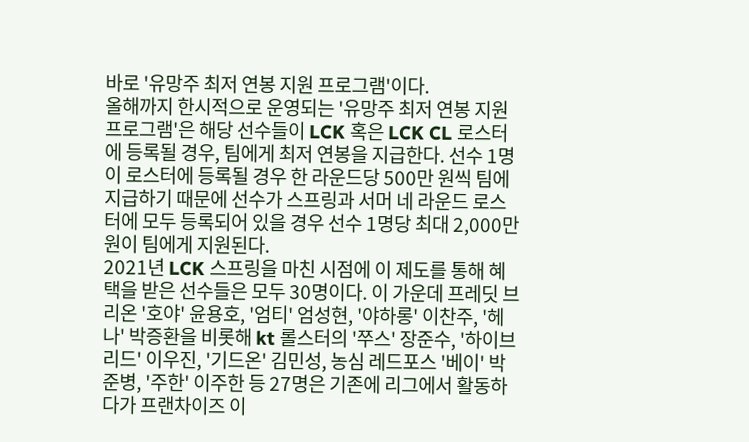바로 '유망주 최저 연봉 지원 프로그램'이다.
올해까지 한시적으로 운영되는 '유망주 최저 연봉 지원 프로그램'은 해당 선수들이 LCK 혹은 LCK CL 로스터에 등록될 경우, 팀에게 최저 연봉을 지급한다. 선수 1명이 로스터에 등록될 경우 한 라운드당 500만 원씩 팀에 지급하기 때문에 선수가 스프링과 서머 네 라운드 로스터에 모두 등록되어 있을 경우 선수 1명당 최대 2,000만 원이 팀에게 지원된다.
2021년 LCK 스프링을 마친 시점에 이 제도를 통해 혜택을 받은 선수들은 모두 30명이다. 이 가운데 프레딧 브리온 '호야' 윤용호, '엄티' 엄성현, '야하롱' 이찬주, '헤나' 박증환을 비롯해 kt 롤스터의 '쭈스' 장준수, '하이브리드' 이우진, '기드온' 김민성, 농심 레드포스 '베이' 박준병, '주한' 이주한 등 27명은 기존에 리그에서 활동하다가 프랜차이즈 이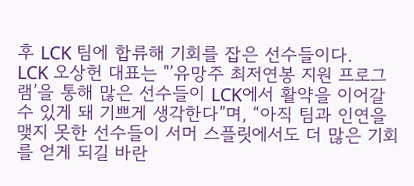후 LCK 팀에 합류해 기회를 잡은 선수들이다.
LCK 오상헌 대표는 "’유망주 최저연봉 지원 프로그램’을 통해 많은 선수들이 LCK에서 활약을 이어갈 수 있게 돼 기쁘게 생각한다”며, “아직 팀과 인연을 맺지 못한 선수들이 서머 스플릿에서도 더 많은 기회를 얻게 되길 바란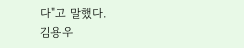다"고 말했다.
김용우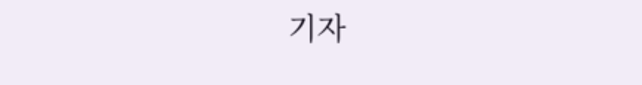기자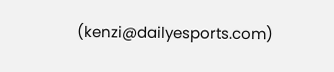(kenzi@dailyesports.com)